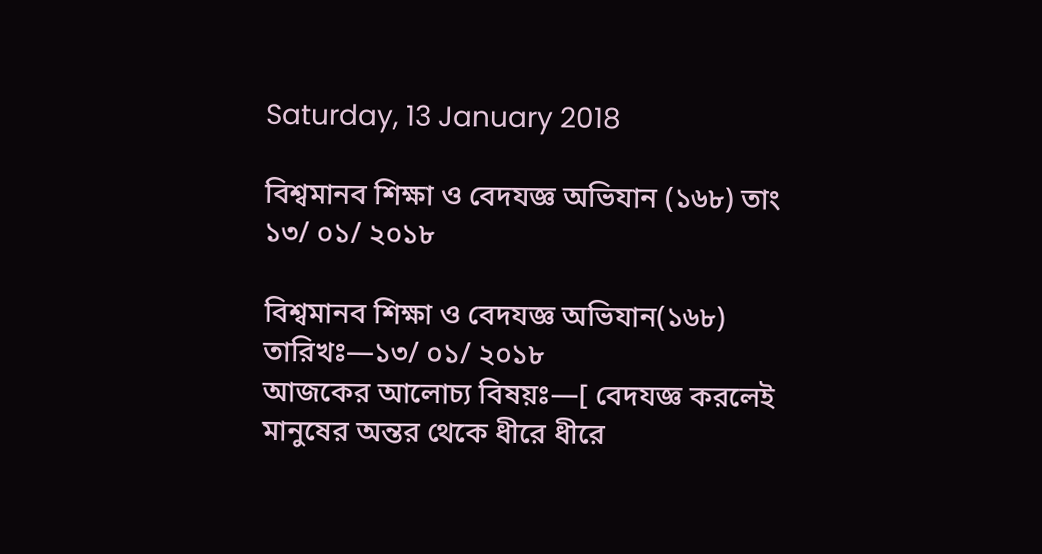Saturday, 13 January 2018

বিশ্বমানব শিক্ষা ও বেদযজ্ঞ অভিযান (১৬৮) তাং ১৩/ ০১/ ২০১৮

বিশ্বমানব শিক্ষা ও বেদযজ্ঞ অভিযান(১৬৮) তারিখঃ—১৩/ ০১/ ২০১৮
আজকের আলোচ্য বিষয়ঃ—[ বেদযজ্ঞ করলেই মানুষের অন্তর থেকে ধীরে ধীরে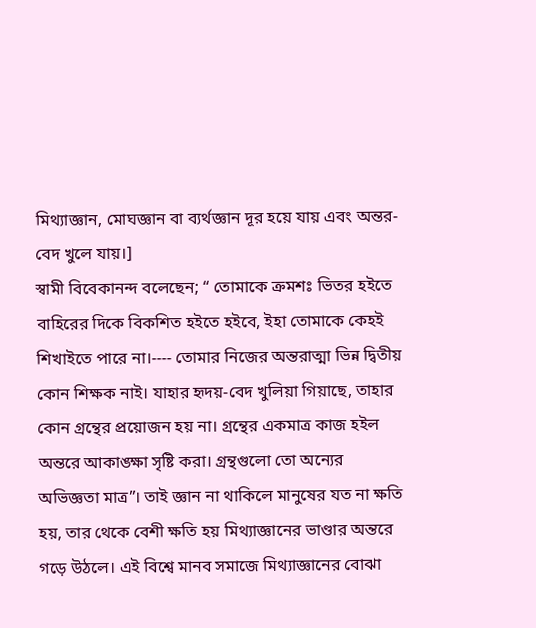মিথ্যাজ্ঞান, মোঘজ্ঞান বা ব্যর্থজ্ঞান দূর হয়ে যায় এবং অন্তর-বেদ খুলে যায়।]
স্বামী বিবেকানন্দ বলেছেন; “ তোমাকে ক্রমশঃ ভিতর হইতে বাহিরের দিকে বিকশিত হইতে হইবে, ইহা তোমাকে কেহই শিখাইতে পারে না।---- তোমার নিজের অন্তরাত্মা ভিন্ন দ্বিতীয় কোন শিক্ষক নাই। যাহার হৃদয়-বেদ খুলিয়া গিয়াছে, তাহার কোন গ্রন্থের প্রয়োজন হয় না। গ্রন্থের একমাত্র কাজ হইল অন্তরে আকাঙ্ক্ষা সৃষ্টি করা। গ্রন্থগুলো তো অন্যের অভিজ্ঞতা মাত্র”। তাই জ্ঞান না থাকিলে মানুষের যত না ক্ষতি হয়, তার থেকে বেশী ক্ষতি হয় মিথ্যাজ্ঞানের ভাণ্ডার অন্তরে গড়ে উঠলে। এই বিশ্বে মানব সমাজে মিথ্যাজ্ঞানের বোঝা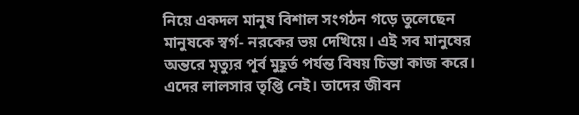নিয়ে একদল মানুষ বিশাল সংগঠন গড়ে তুলেছেন মানুষকে স্বর্গ- নরকের ভয় দেখিয়ে। এই সব মানুষের অন্তরে মৃত্যুর পূর্ব মুহূর্ত পর্যন্ত বিষয় চিন্তা কাজ করে। এদের লালসার তৃপ্তি নেই। তাদের জীবন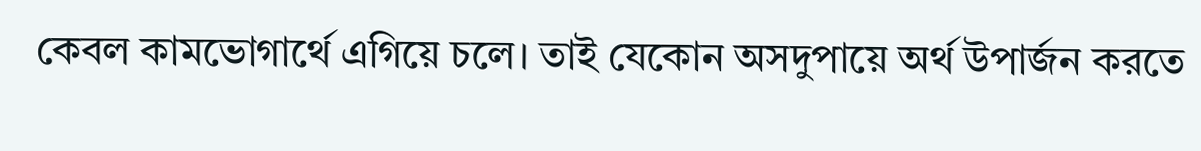কেবল কামভোগার্থে এগিয়ে চলে। তাই যেকোন অসদুপায়ে অর্থ উপার্জন করতে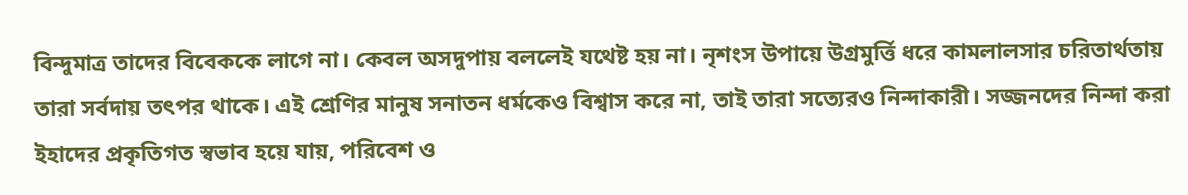বিন্দুমাত্র তাদের বিবেককে লাগে না। কেবল অসদুপায় বললেই যথেষ্ট হয় না। নৃশংস উপায়ে উগ্রমুর্ত্তি ধরে কামলালসার চরিতার্থতায় তারা সর্বদায় তৎপর থাকে। এই শ্রেণির মানুষ সনাতন ধর্মকেও বিশ্বাস করে না, তাই তারা সত্যেরও নিন্দাকারী। সজ্জনদের নিন্দা করা ইহাদের প্রকৃতিগত স্বভাব হয়ে যায়, পরিবেশ ও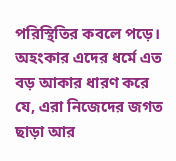পরিস্থিতির কবলে পড়ে। অহংকার এদের ধর্মে এত বড় আকার ধারণ করে যে, এরা নিজেদের জগত ছাড়া আর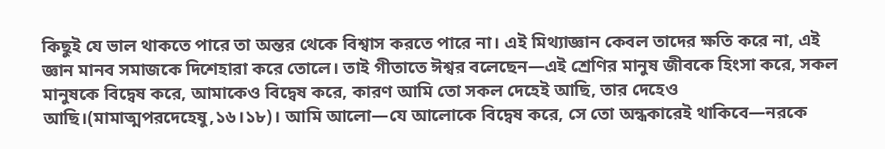কিছুই যে ভাল থাকতে পারে তা অন্তর থেকে বিশ্বাস করতে পারে না। এই মিথ্যাজ্ঞান কেবল তাদের ক্ষতি করে না, এই জ্ঞান মানব সমাজকে দিশেহারা করে তোলে। তাই গীতাতে ঈশ্বর বলেছেন—এই শ্রেণির মানুষ জীবকে হিংসা করে, সকল মানুষকে বিদ্বেষ করে, আমাকেও বিদ্বেষ করে, কারণ আমি তো সকল দেহেই আছি, তার দেহেও আছি।(মামাত্মপরদেহেষু,১৬।১৮)। আমি আলো—যে আলোকে বিদ্বেষ করে, সে তো অন্ধকারেই থাকিবে—নরকে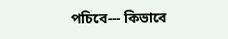পচিবে--- কিভাবে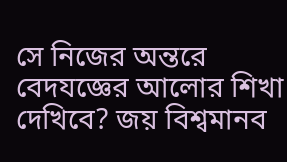সে নিজের অন্তরে বেদযজ্ঞের আলোর শিখা দেখিবে? জয় বিশ্বমানব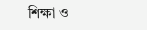শিক্ষা ও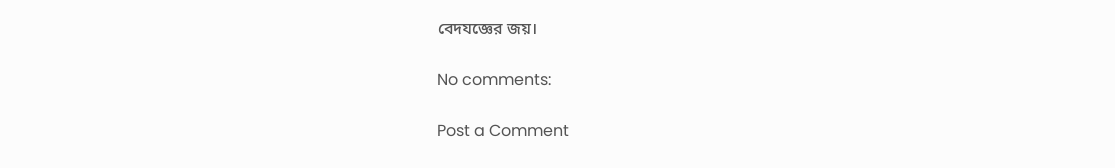বেদযজ্ঞের জয়।

No comments:

Post a Comment